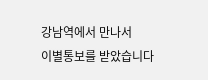강남역에서 만나서
이별통보를 받았습니다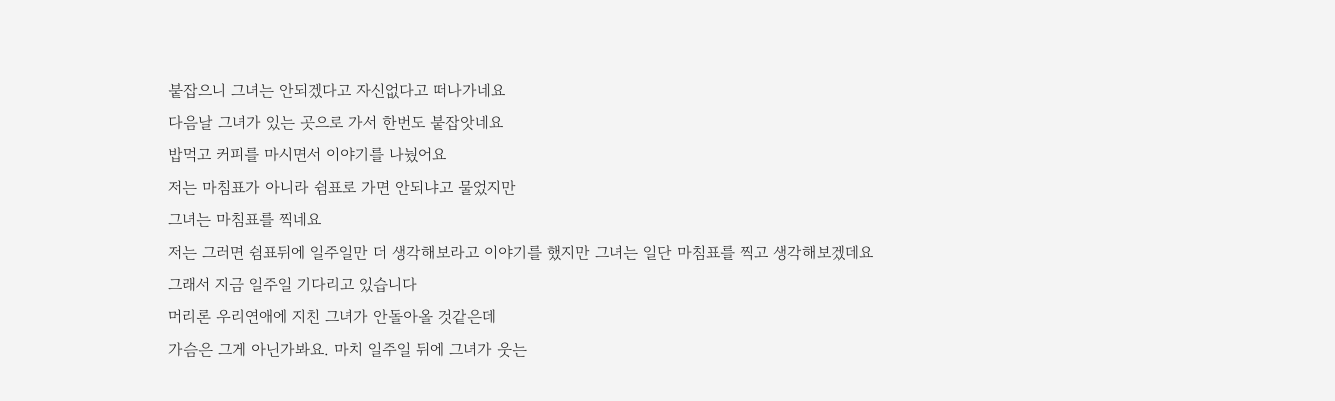붙잡으니 그녀는 안되겠다고 자신없다고 떠나가네요
다음날 그녀가 있는 곳으로 가서 한번도 붙잡앗네요
밥먹고 커피를 마시면서 이야기를 나눴어요
저는 마침표가 아니라 쉼표로 가면 안되냐고 물었지만
그녀는 마침표를 찍네요
저는 그러면 쉼표뒤에 일주일만 더 생각해보라고 이야기를 했지만 그녀는 일단 마침표를 찍고 생각해보겠데요
그래서 지금 일주일 기다리고 있습니다
머리론 우리연애에 지친 그녀가 안돌아올 것같은데
가슴은 그게 아닌가봐요. 마치 일주일 뒤에 그녀가 웃는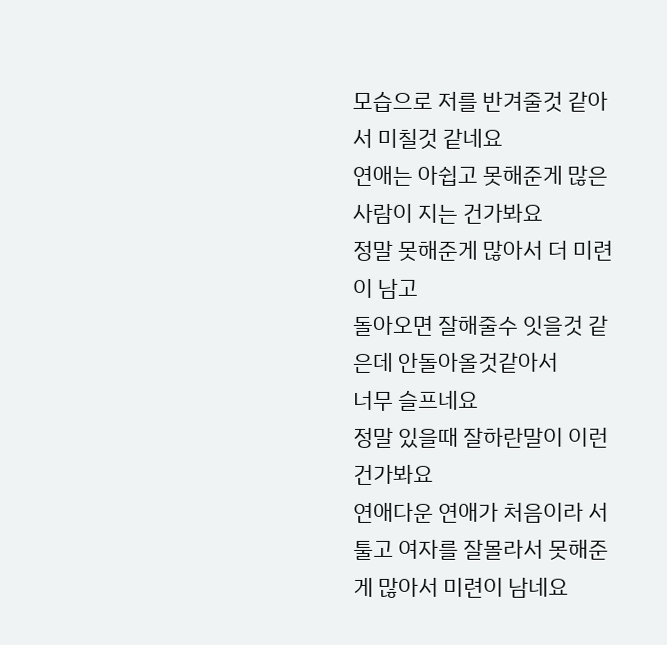모습으로 저를 반겨줄것 같아서 미칠것 같네요
연애는 아쉽고 못해준게 많은 사람이 지는 건가봐요
정말 못해준게 많아서 더 미련이 남고
돌아오면 잘해줄수 잇을것 같은데 안돌아올것같아서
너무 슬프네요
정말 있을때 잘하란말이 이런건가봐요
연애다운 연애가 처음이라 서툴고 여자를 잘몰라서 못해준게 많아서 미련이 남네요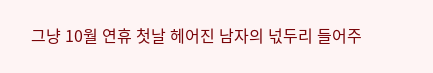그냥 10월 연휴 첫날 헤어진 남자의 넋두리 들어주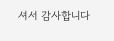셔서 감사합니다